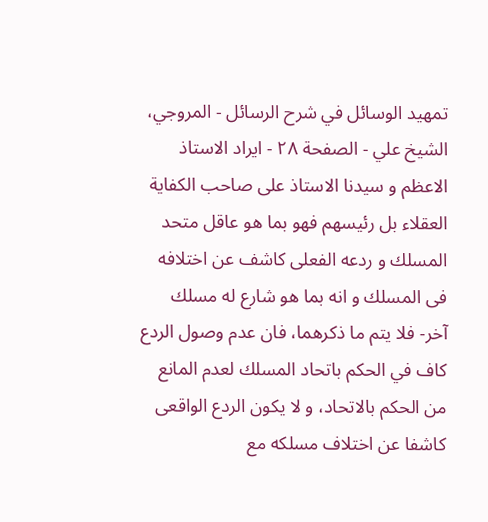تمهيد الوسائل في شرح الرسائل - المروجي، الشيخ علي - الصفحة ٢٨ - ايراد الاستاذ الاعظم و سيدنا الاستاذ على صاحب الكفاية
العقلاء بل رئيسهم فهو بما هو عاقل متحد المسلك و ردعه الفعلى كاشف عن اختلافه فى المسلك و انه بما هو شارع له مسلك آخر- فلا يتم ما ذكرهما، فان عدم وصول الردع كاف في الحكم باتحاد المسلك لعدم المانع من الحكم بالاتحاد، و لا يكون الردع الواقعى كاشفا عن اختلاف مسلكه مع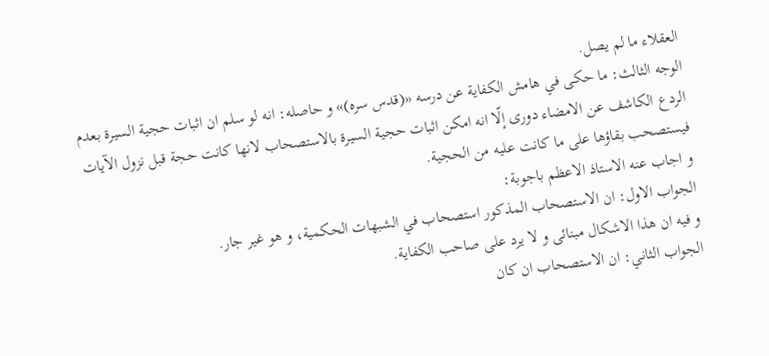العقلاء ما لم يصل.
الوجه الثالث: ما حكى في هامش الكفاية عن درسه «(قدس سره)» و حاصله: انه لو سلم ان اثبات حجية السيرة بعدم الردع الكاشف عن الامضاء دورى إلّا انه امكن اثبات حجية السيرة بالاستصحاب لانها كانت حجة قبل نزول الآيات فيستصحب بقاؤها على ما كانت عليه من الحجية.
و اجاب عنه الاستاذ الاعظم باجوبة:
الجواب الاول: ان الاستصحاب المذكور استصحاب في الشبهات الحكمية، و هو غير جار.
و فيه ان هذا الاشكال مبنائى و لا يرد على صاحب الكفاية.
الجواب الثاني: ان الاستصحاب ان كان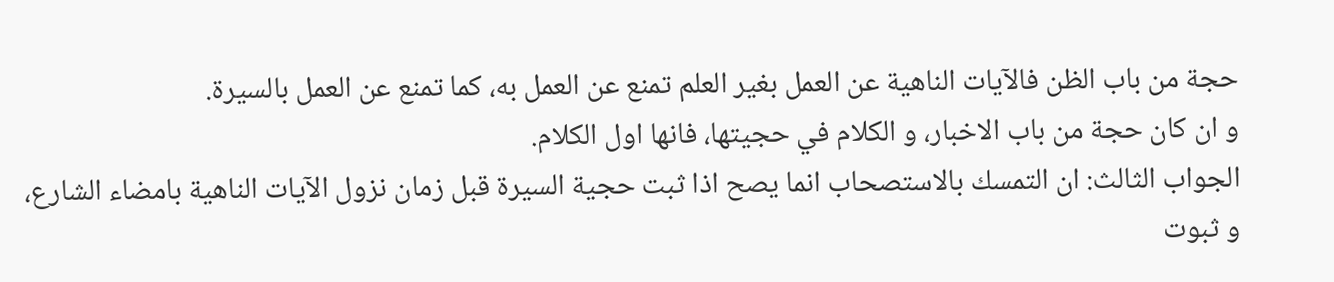حجة من باب الظن فالآيات الناهية عن العمل بغير العلم تمنع عن العمل به، كما تمنع عن العمل بالسيرة.
و ان كان حجة من باب الاخبار، و الكلام في حجيتها، فانها اول الكلام.
الجواب الثالث: ان التمسك بالاستصحاب انما يصح اذا ثبت حجية السيرة قبل زمان نزول الآيات الناهية بامضاء الشارع، و ثبوت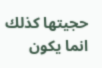حجيتها كذلك انما يكون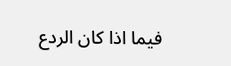فيما اذا كان الردع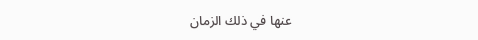عنها في ذلك الزمان